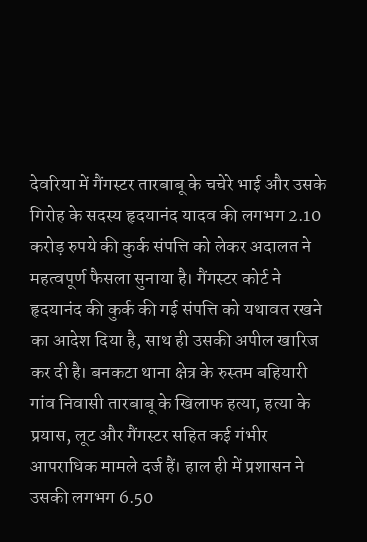देवरिया में गैंगस्टर तारबाबू के चचेरे भाई और उसके गिरोह के सदस्य हृदयानंद यादव की लगभग 2.10 करोड़ रुपये की कुर्क संपत्ति को लेकर अदालत ने महत्वपूर्ण फैसला सुनाया है। गैंगस्टर कोर्ट ने हृदयानंद की कुर्क की गई संपत्ति को यथावत रखने का आदेश दिया है, साथ ही उसकी अपील खारिज कर दी है। बनकटा थाना क्षेत्र के रुस्तम बहियारी गांव निवासी तारबाबू के खिलाफ हत्या, हत्या के प्रयास, लूट और गैंगस्टर सहित कई गंभीर आपराधिक मामले दर्ज हैं। हाल ही में प्रशासन ने उसकी लगभग 6.50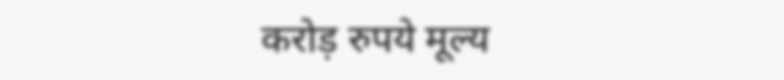करोड़ रुपये मूल्य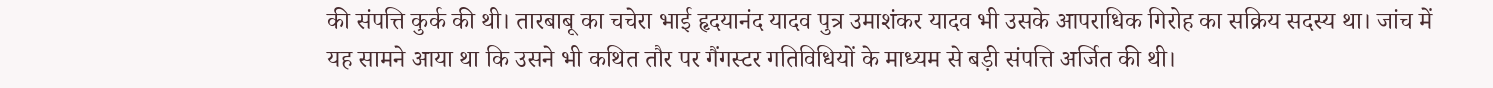की संपत्ति कुर्क की थी। तारबाबू का चचेरा भाई हृदयानंद यादव पुत्र उमाशंकर यादव भी उसके आपराधिक गिरोह का सक्रिय सदस्य था। जांच में यह सामने आया था कि उसने भी कथित तौर पर गैंगस्टर गतिविधियों के माध्यम से बड़ी संपत्ति अर्जित की थी।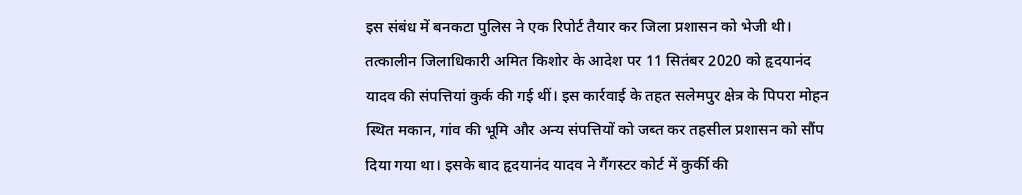इस संबंध में बनकटा पुलिस ने एक रिपोर्ट तैयार कर जिला प्रशासन को भेजी थी। तत्कालीन जिलाधिकारी अमित किशोर के आदेश पर 11 सितंबर 2020 को हृदयानंद यादव की संपत्तियां कुर्क की गई थीं। इस कार्रवाई के तहत सलेमपुर क्षेत्र के पिपरा मोहन स्थित मकान, गांव की भूमि और अन्य संपत्तियों को जब्त कर तहसील प्रशासन को सौंप दिया गया था। इसके बाद हृदयानंद यादव ने गैंगस्टर कोर्ट में कुर्की की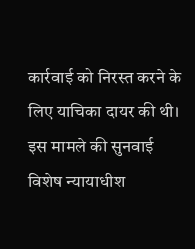कार्रवाई को निरस्त करने के लिए याचिका दायर की थी। इस मामले की सुनवाई विशेष न्यायाधीश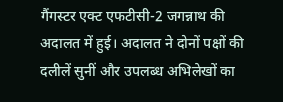गैंगस्टर एक्ट एफटीसी-2 जगन्नाथ की अदालत में हुई। अदालत ने दोनों पक्षों की दलीलें सुनीं और उपलब्ध अभिलेखों का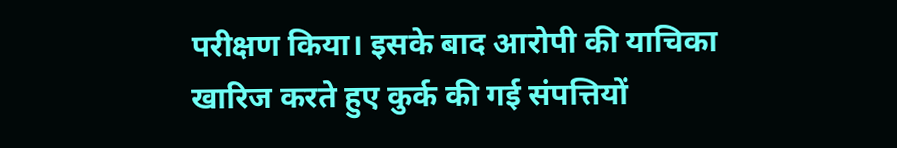परीक्षण किया। इसके बाद आरोपी की याचिका खारिज करते हुए कुर्क की गई संपत्तियों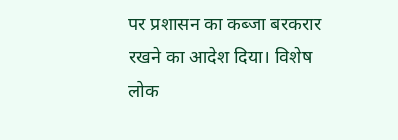पर प्रशासन का कब्जा बरकरार रखने का आदेश दिया। विशेष लोक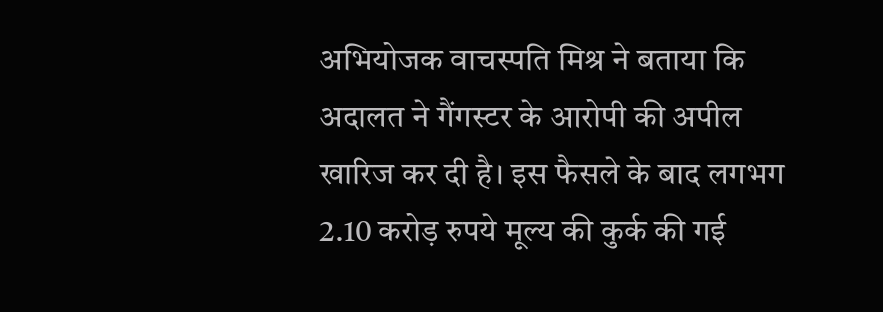अभियोजक वाचस्पति मिश्र ने बताया कि अदालत ने गैंगस्टर के आरोपी की अपील खारिज कर दी है। इस फैसले के बाद लगभग 2.10 करोड़ रुपये मूल्य की कुर्क की गई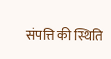संपत्ति की स्थिति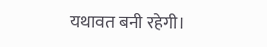यथावत बनी रहेगी।